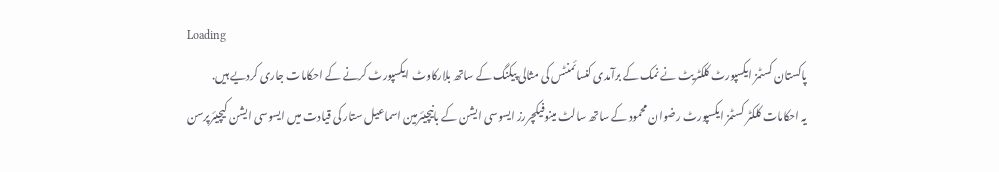Loading
پاکستان کسٹمز ایکسپورٹ کلکٹریٹ نے نمک کے برآمدی کنسائمنٹس کی مثالی پیکنگ کے ساتھ بلارکاوٹ ایکسپورٹ کرنے کے احکامات جاری کردیے ہیں.
یہ احکامات کلکٹر کسٹمز ایکسپورٹ رضوان محمود کے ساتھ سالٹ مینوفیکچررز ایسوسی ایشن کے بانیچیئرمین اسماعیل ستار کی قیادت میں ایسوسی ایشن کیچیئرپرسن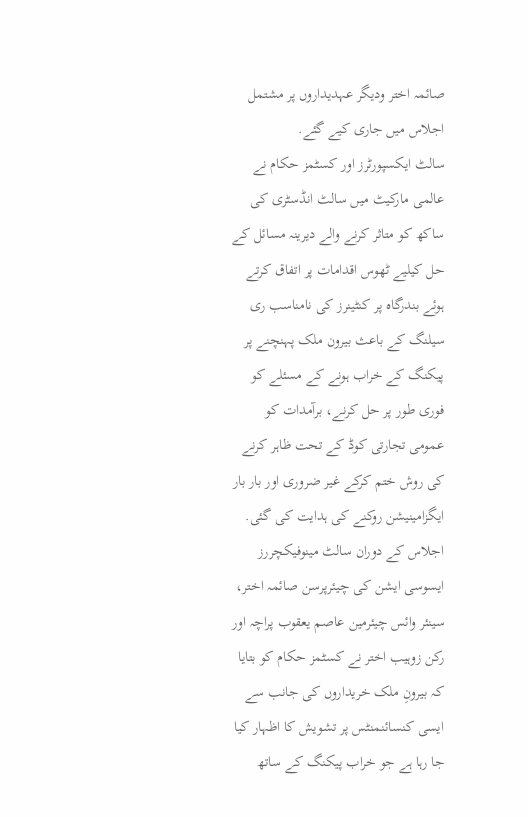صائمہ اختر ودیگر عہدیداروں پر مشتمل اجلاس میں جاری کیے گئے.
سالٹ ایکسپورٹرز اور کسٹمز حکام نے عالمی مارکیٹ میں سالٹ انڈسٹری کی ساکھ کو متاثر کرنے والے دیرینہ مسائل کے حل کیلیے ٹھوس اقدامات پر اتفاق کرتے ہوئے بندرگاہ پر کنٹینرز کی نامناسب ری سیلنگ کے باعث بیرون ملک پہنچنے پر پیکنگ کے خراب ہونے کے مسئلے کو فوری طور پر حل کرنے، برآمدات کو عمومی تجارتی کوڈ کے تحت ظاہر کرنے کی روش ختم کرکے غیر ضروری اور بار بار ایگزامینیشن روکنے کی ہدایت کی گئی.
اجلاس کے دوران سالٹ مینوفیکچررز ایسوسی ایشن کی چیئرپرسن صائمہ اختر، سینئر وائس چیئرمین عاصم یعقوب پراچہ اور رکن زوہیب اختر نے کسٹمز حکام کو بتایا کہ بیرونِ ملک خریداروں کی جانب سے ایسی کنسائنمنٹس پر تشویش کا اظہار کیا جا رہا ہے جو خراب پیکنگ کے ساتھ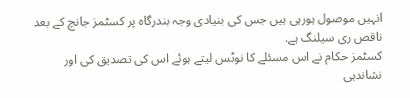انہیں موصول ہورہی ہیں جس کی بنیادی وجہ بندرگاہ پر کسٹمز جانچ کے بعد ناقص ری سیلنگ ہے.
کسٹمز حکام نے اس مسئلے کا نوٹس لیتے ہوئے اس کی تصدیق کی اور نشاندہی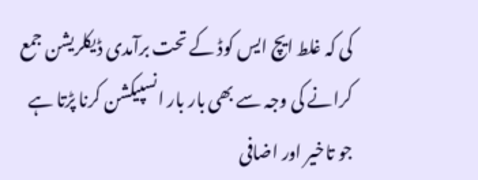کی کہ غلط ایچ ایس کوڈ کے تحت برآمدی ڈیکلریشن جمع کرانے کی وجہ سے بھی بار بار انسپیکشن کرنا پڑتا ہے جو تاخیر اور اضافی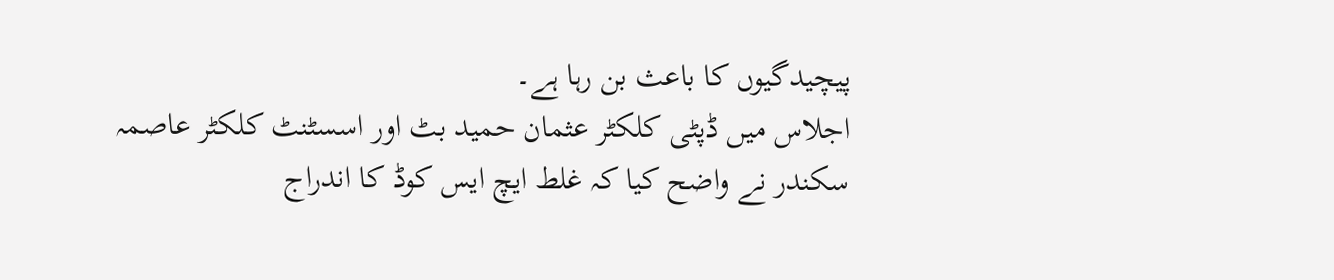پیچیدگیوں کا باعث بن رہا ہے۔
اجلاس میں ڈپٹی کلکٹر عثمان حمید بٹ اور اسسٹنٹ کلکٹر عاصمہ سکندر نے واضح کیا کہ غلط ایچ ایس کوڈ کا اندراج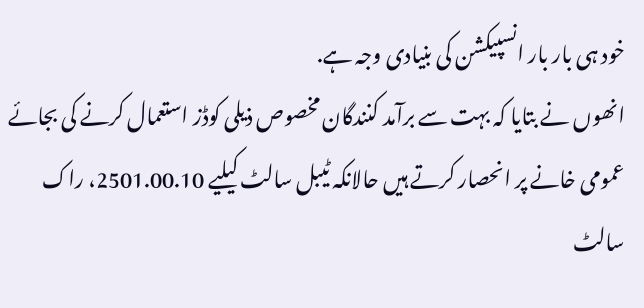خود ہی بار بار انسپیکشن کی بنیادی وجہ ہے.
انھوں نے بتایا کہ بہت سے برآمد کنندگان مخصوص ذیلی کوڈز استعمال کرنے کی بجائے عمومی خانے پر انحصار کرتے ہیں حالانکہ ٹیبل سالٹ کیلیے 2501.00.10، راک سالٹ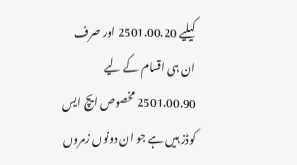کیلیے 2501.00.20 اور صرف ان ہی اقسام کے لیے 2501.00.90 مخصوص ایچ ایس کوڈز ہیں ہے جو ان دونوں زمروں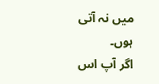میں نہ آتی ہوں۔
اگر آپ اس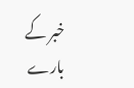خبر کے بارے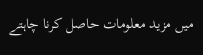میں مزید معلومات حاصل کرنا چاہتے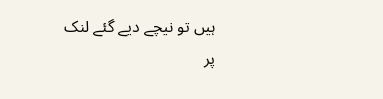ہیں تو نیچے دیے گئے لنک پر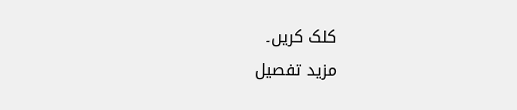کلک کریں۔
مزید تفصیل